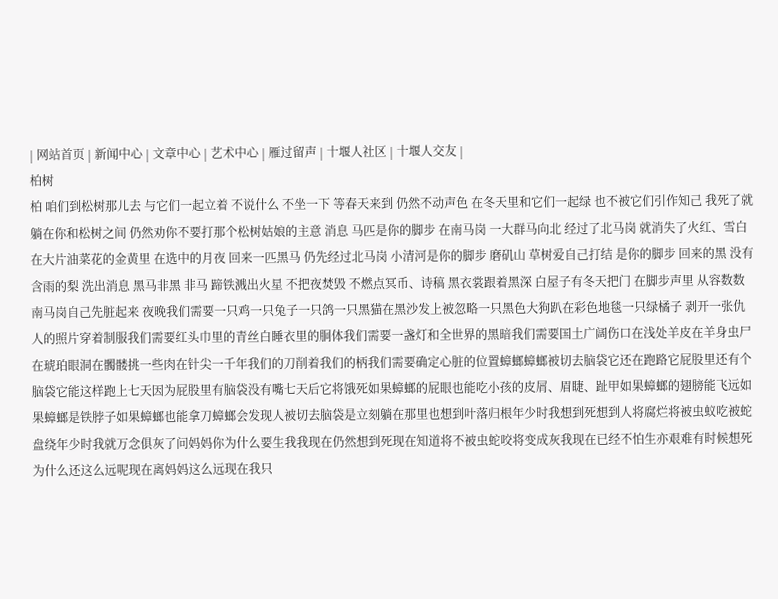| 网站首页 | 新闻中心 | 文章中心 | 艺术中心 | 雁过留声 | 十堰人社区 | 十堰人交友 |
柏树
柏 咱们到松树那儿去 与它们一起立着 不说什么 不坐一下 等春天来到 仍然不动声色 在冬天里和它们一起绿 也不被它们引作知己 我死了就躺在你和松树之间 仍然劝你不要打那个松树姑娘的主意 消息 马匹是你的脚步 在南马岗 一大群马向北 经过了北马岗 就消失了火红、雪白 在大片油菜花的金黄里 在选中的月夜 回来一匹黑马 仍先经过北马岗 小清河是你的脚步 磨矶山 草树爱自己打结 是你的脚步 回来的黑 没有含雨的梨 洗出消息 黑马非黑 非马 蹄铁溅出火星 不把夜焚毁 不燃点冥币、诗稿 黑衣裳跟着黑深 白屋子有冬天把门 在脚步声里 从容数数 南马岗自己先脏起来 夜晚我们需要一只鸡一只兔子一只鸽一只黑猫在黑沙发上被忽略一只黑色大狗趴在彩色地毯一只绿橘子 剥开一张仇人的照片穿着制服我们需要红头巾里的青丝白睡衣里的胴体我们需要一盏灯和全世界的黑暗我们需要国土广阔伤口在浅处羊皮在羊身虫尸在琥珀眼洞在髑髅挑一些肉在针尖一千年我们的刀削着我们的柄我们需要确定心脏的位置蟑螂蟑螂被切去脑袋它还在跑路它屁股里还有个脑袋它能这样跑上七天因为屁股里有脑袋没有嘴七天后它将饿死如果蟑螂的屁眼也能吃小孩的皮屑、眉睫、趾甲如果蟑螂的翅膀能飞远如果蟑螂是铁脖子如果蟑螂也能拿刀蟑螂会发现人被切去脑袋是立刻躺在那里也想到叶落归根年少时我想到死想到人将腐烂将被虫蚁吃被蛇盘绕年少时我就万念俱灰了问妈妈你为什么要生我我现在仍然想到死现在知道将不被虫蛇咬将变成灰我现在已经不怕生亦艰难有时候想死为什么还这么远呢现在离妈妈这么远现在我只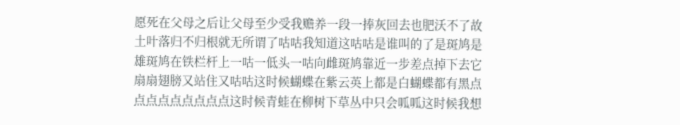愿死在父母之后让父母至少受我赡养一段一捧灰回去也肥沃不了故土叶落归不归根就无所谓了咕咕我知道这咕咕是谁叫的了是斑鸠是雄斑鸠在铁栏杆上一咕一低头一咕向雌斑鸠靠近一步差点掉下去它扇扇翅膀又站住又咕咕这时候蝴蝶在紫云英上都是白蝴蝶都有黑点点点点点点点点点这时候青蛙在柳树下草丛中只会呱呱这时候我想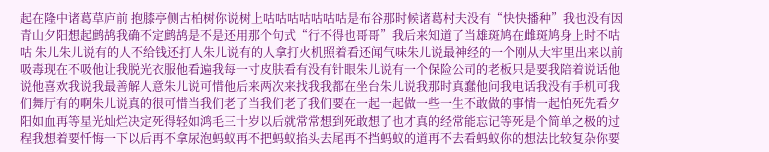起在隆中诸葛草庐前 抱膝亭侧古柏树你说树上咕咕咕咕咕咕咕是布谷那时候诸葛村夫没有“快快播种”我也没有因青山夕阳想起鹧鸪我确不定鹧鸪是不是还用那个句式“行不得也哥哥”我后来知道了当雄斑鸠在雌斑鸠身上时不咕咕 朱儿朱儿说有的人不给钱还打人朱儿说有的人拿打火机照着看还闻气味朱儿说最神经的一个刚从大牢里出来以前吸毒现在不吸他让我脱光衣服他看遍我每一寸皮肤看有没有针眼朱儿说有一个保险公司的老板只是要我陪着说话他说他喜欢我说我最善解人意朱儿说可惜他后来两次来找我我都在坐台朱儿说我那时真蠢他问我电话我没有手机可我们舞厅有的啊朱儿说真的很可惜当我们老了当我们老了我们要在一起一起做一些一生不敢做的事情一起怕死先看夕阳如血再等星光灿烂决定死得轻如鸿毛三十岁以后就常常想到死敢想了也才真的经常能忘记等死是个简单之极的过程我想着要忏悔一下以后再不拿尿泡蚂蚁再不把蚂蚁掐头去尾再不挡蚂蚁的道再不去看蚂蚁你的想法比较复杂你要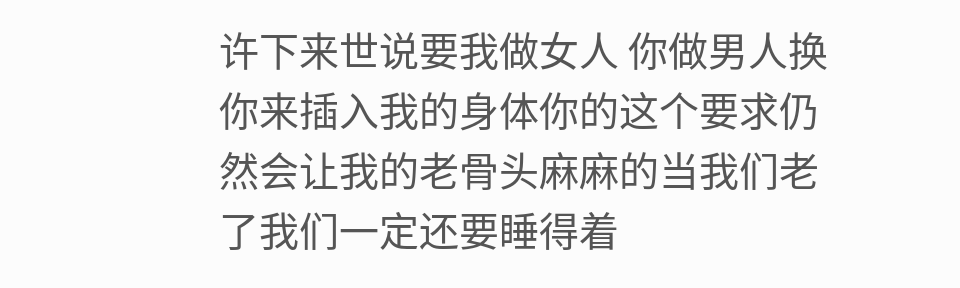许下来世说要我做女人 你做男人换你来插入我的身体你的这个要求仍然会让我的老骨头麻麻的当我们老了我们一定还要睡得着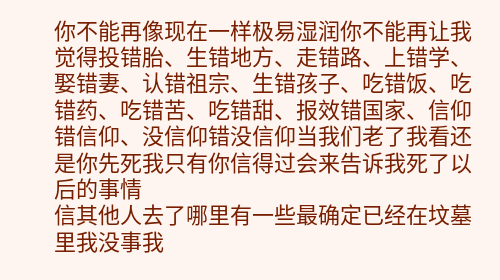你不能再像现在一样极易湿润你不能再让我觉得投错胎、生错地方、走错路、上错学、娶错妻、认错祖宗、生错孩子、吃错饭、吃错药、吃错苦、吃错甜、报效错国家、信仰错信仰、没信仰错没信仰当我们老了我看还是你先死我只有你信得过会来告诉我死了以后的事情
信其他人去了哪里有一些最确定已经在坟墓里我没事我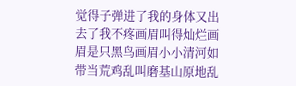觉得子弹进了我的身体又出去了我不疼画眉叫得灿烂画眉是只黑鸟画眉小小清河如带当荒鸡乱叫磨基山原地乱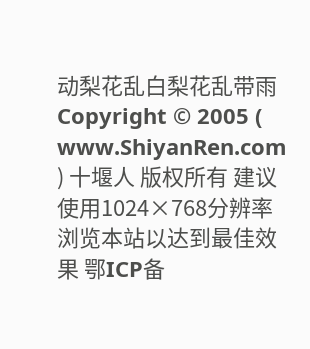动梨花乱白梨花乱带雨
Copyright © 2005 ( www.ShiyanRen.com ) 十堰人 版权所有 建议使用1024×768分辨率浏览本站以达到最佳效果 鄂ICP备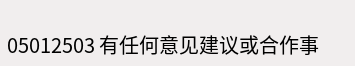05012503 有任何意见建议或合作事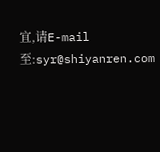宜,请E-mail至:syr@shiyanren.com